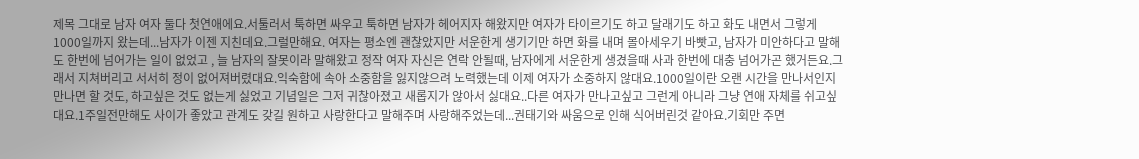제목 그대로 남자 여자 둘다 첫연애에요.서툴러서 툭하면 싸우고 툭하면 남자가 헤어지자 해왔지만 여자가 타이르기도 하고 달래기도 하고 화도 내면서 그렇게 1000일까지 왔는데...남자가 이젠 지친데요.그럴만해요. 여자는 평소엔 괜찮았지만 서운한게 생기기만 하면 화를 내며 몰아세우기 바빳고, 남자가 미안하다고 말해도 한번에 넘어가는 일이 없었고 , 늘 남자의 잘못이라 말해왔고 정작 여자 자신은 연락 안될때, 남자에게 서운한게 생겼을때 사과 한번에 대충 넘어가곤 했거든요.그래서 지쳐버리고 서서히 정이 없어져버렸대요.익숙함에 속아 소중함을 잃지않으려 노력했는데 이제 여자가 소중하지 않대요.1000일이란 오랜 시간을 만나서인지 만나면 할 것도, 하고싶은 것도 없는게 싫었고 기념일은 그저 귀찮아졌고 새롭지가 않아서 싫대요..다른 여자가 만나고싶고 그런게 아니라 그냥 연애 자체를 쉬고싶대요.1주일전만해도 사이가 좋았고 관계도 갖길 원하고 사랑한다고 말해주며 사랑해주었는데...권태기와 싸움으로 인해 식어버린것 같아요.기회만 주면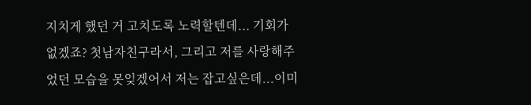지치게 했던 거 고치도록 노력할텐데... 기회가 없겠죠? 첫남자친구라서, 그리고 저를 사랑해주었던 모습을 못잊겠어서 저는 잡고싶은데...이미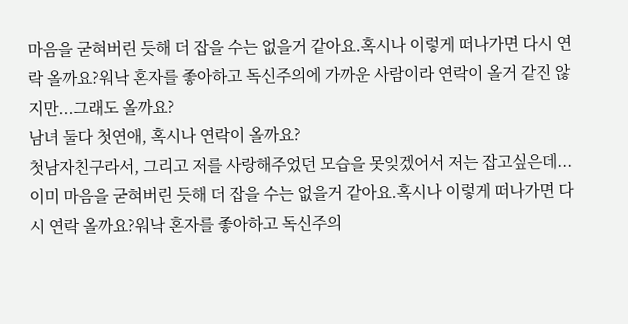마음을 굳혀버린 듯해 더 잡을 수는 없을거 같아요.혹시나 이렇게 떠나가면 다시 연락 올까요?워낙 혼자를 좋아하고 독신주의에 가까운 사람이라 연락이 올거 같진 않지만...그래도 올까요?
남녀 둘다 첫연애, 혹시나 연락이 올까요?
첫남자친구라서, 그리고 저를 사랑해주었던 모습을 못잊겠어서 저는 잡고싶은데...이미 마음을 굳혀버린 듯해 더 잡을 수는 없을거 같아요.혹시나 이렇게 떠나가면 다시 연락 올까요?워낙 혼자를 좋아하고 독신주의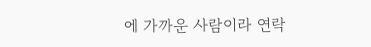에 가까운 사람이라 연락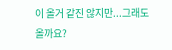이 올거 같진 않지만...그래도 올까요?